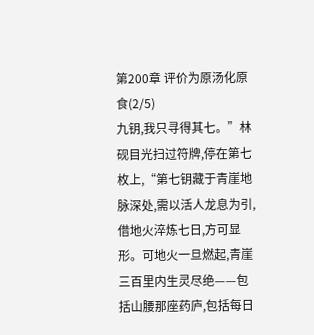第200章 评价为原汤化原食(2/5)
九钥,我只寻得其七。”林砚目光扫过符牌,停在第七枚上,“第七钥藏于青崖地脉深处,需以活人龙息为引,借地火淬炼七日,方可显形。可地火一旦燃起,青崖三百里内生灵尽绝——包括山腰那座药庐,包括每日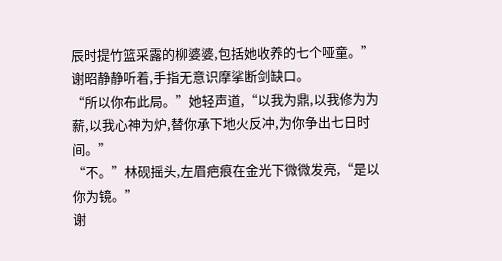辰时提竹篮采露的柳婆婆,包括她收养的七个哑童。”谢昭静静听着,手指无意识摩挲断剑缺口。
“所以你布此局。”她轻声道,“以我为鼎,以我修为为薪,以我心神为炉,替你承下地火反冲,为你争出七日时间。”
“不。”林砚摇头,左眉疤痕在金光下微微发亮,“是以你为镜。”
谢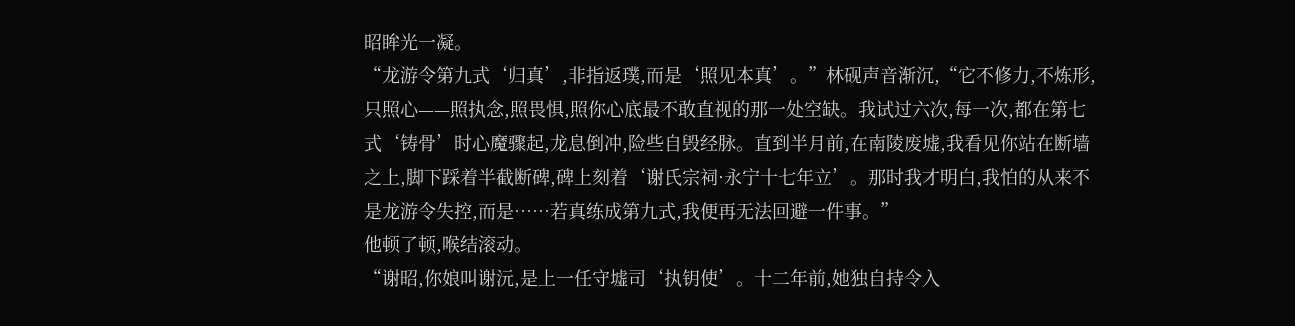昭眸光一凝。
“龙游令第九式‘归真’,非指返璞,而是‘照见本真’。”林砚声音渐沉,“它不修力,不炼形,只照心——照执念,照畏惧,照你心底最不敢直视的那一处空缺。我试过六次,每一次,都在第七式‘铸骨’时心魔骤起,龙息倒冲,险些自毁经脉。直到半月前,在南陵废墟,我看见你站在断墙之上,脚下踩着半截断碑,碑上刻着‘谢氏宗祠·永宁十七年立’。那时我才明白,我怕的从来不是龙游令失控,而是……若真练成第九式,我便再无法回避一件事。”
他顿了顿,喉结滚动。
“谢昭,你娘叫谢沅,是上一任守墟司‘执钥使’。十二年前,她独自持令入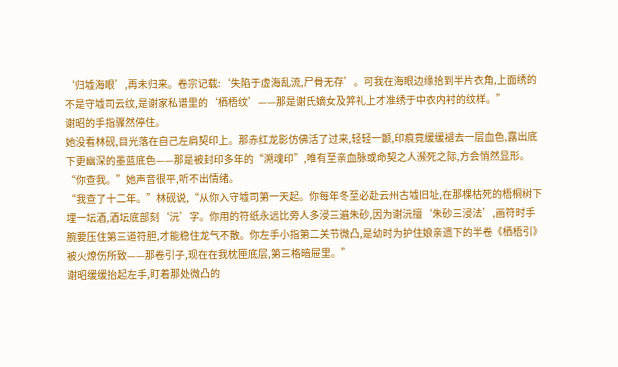‘归墟海眼’,再未归来。卷宗记载:‘失陷于虚海乱流,尸骨无存’。可我在海眼边缘拾到半片衣角,上面绣的不是守墟司云纹,是谢家私谱里的‘栖梧纹’——那是谢氏嫡女及笄礼上才准绣于中衣内衬的纹样。”
谢昭的手指骤然停住。
她没看林砚,目光落在自己左肩契印上。那赤红龙影仿佛活了过来,轻轻一颤,印痕竟缓缓褪去一层血色,露出底下更幽深的墨蓝底色——那是被封印多年的“溯魂印”,唯有至亲血脉或命契之人濒死之际,方会悄然显形。
“你查我。”她声音很平,听不出情绪。
“我查了十二年。”林砚说,“从你入守墟司第一天起。你每年冬至必赴云州古墟旧址,在那棵枯死的梧桐树下埋一坛酒,酒坛底部刻‘沅’字。你用的符纸永远比旁人多浸三遍朱砂,因为谢沅擅‘朱砂三浸法’,画符时手腕要压住第三道符胆,才能稳住龙气不散。你左手小指第二关节微凸,是幼时为护住娘亲遗下的半卷《栖梧引》被火燎伤所致——那卷引子,现在在我枕匣底层,第三格暗屉里。”
谢昭缓缓抬起左手,盯着那处微凸的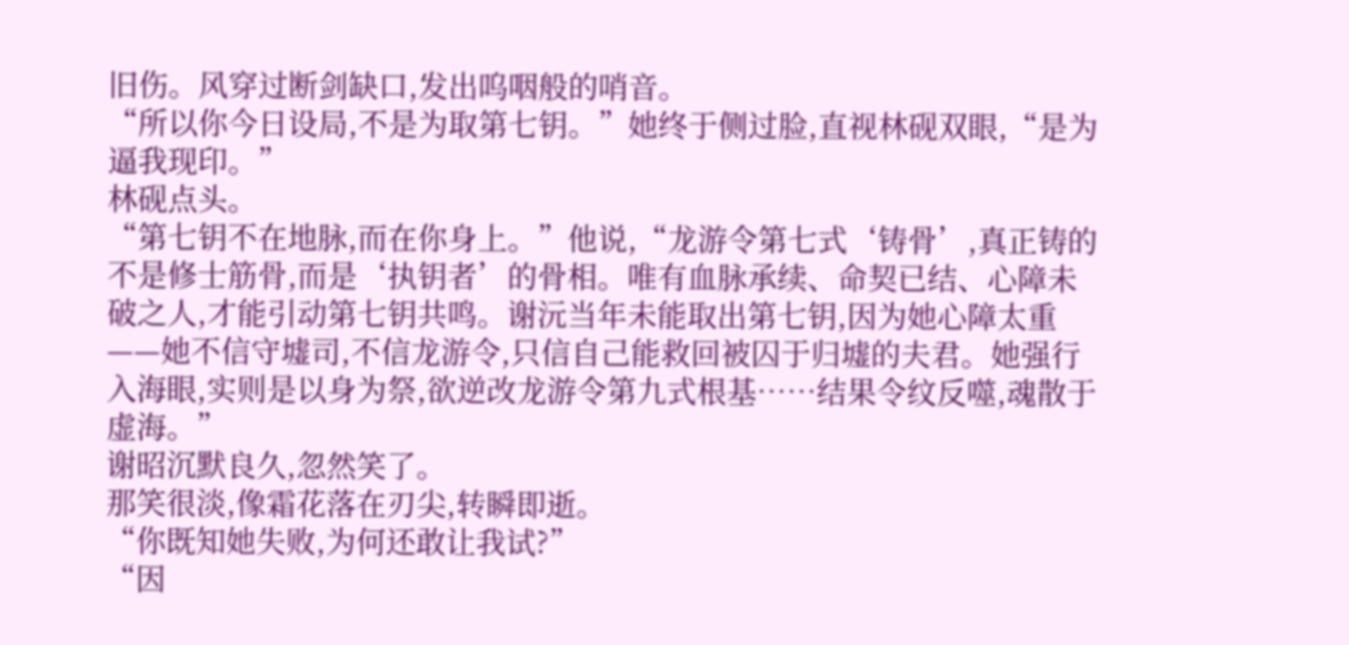旧伤。风穿过断剑缺口,发出呜咽般的哨音。
“所以你今日设局,不是为取第七钥。”她终于侧过脸,直视林砚双眼,“是为逼我现印。”
林砚点头。
“第七钥不在地脉,而在你身上。”他说,“龙游令第七式‘铸骨’,真正铸的不是修士筋骨,而是‘执钥者’的骨相。唯有血脉承续、命契已结、心障未破之人,才能引动第七钥共鸣。谢沅当年未能取出第七钥,因为她心障太重——她不信守墟司,不信龙游令,只信自己能救回被囚于归墟的夫君。她强行入海眼,实则是以身为祭,欲逆改龙游令第九式根基……结果令纹反噬,魂散于虚海。”
谢昭沉默良久,忽然笑了。
那笑很淡,像霜花落在刃尖,转瞬即逝。
“你既知她失败,为何还敢让我试?”
“因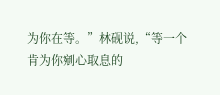为你在等。”林砚说,“等一个肯为你剜心取息的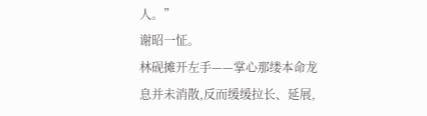人。”
谢昭一怔。
林砚摊开左手——掌心那缕本命龙息并未消散,反而缓缓拉长、延展,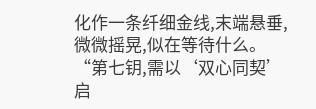化作一条纤细金线,末端悬垂,微微摇晃,似在等待什么。
“第七钥,需以‘双心同契’启